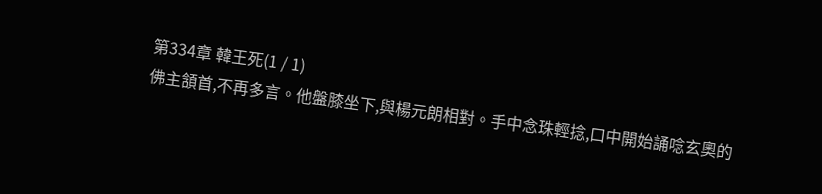第334章 韓王死(1 / 1)
佛主頷首,不再多言。他盤膝坐下,與楊元朗相對。手中念珠輕捻,口中開始誦唸玄奧的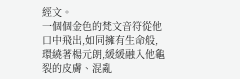經文。
一個個金色的梵文音符從他口中飛出,如同擁有生命般,環繞著楊元朗,緩緩融入他龜裂的皮膚、混亂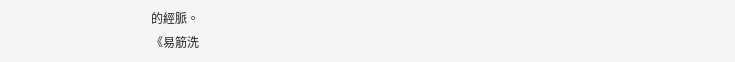的經脈。
《易筋洗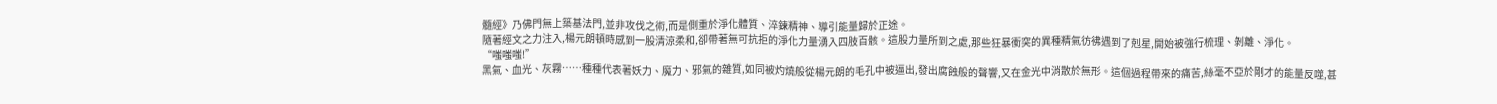髓經》乃佛門無上築基法門,並非攻伐之術,而是側重於淨化體質、淬鍊精神、導引能量歸於正途。
隨著經文之力注入,楊元朗頓時感到一股清涼柔和,卻帶著無可抗拒的淨化力量湧入四肢百骸。這股力量所到之處,那些狂暴衝突的異種精氣彷彿遇到了剋星,開始被強行梳理、剝離、淨化。
“嗤嗤嗤!”
黑氣、血光、灰霧……種種代表著妖力、魔力、邪氣的雜質,如同被灼燒般從楊元朗的毛孔中被逼出,發出腐蝕般的聲響,又在金光中消散於無形。這個過程帶來的痛苦,絲毫不亞於剛才的能量反噬,甚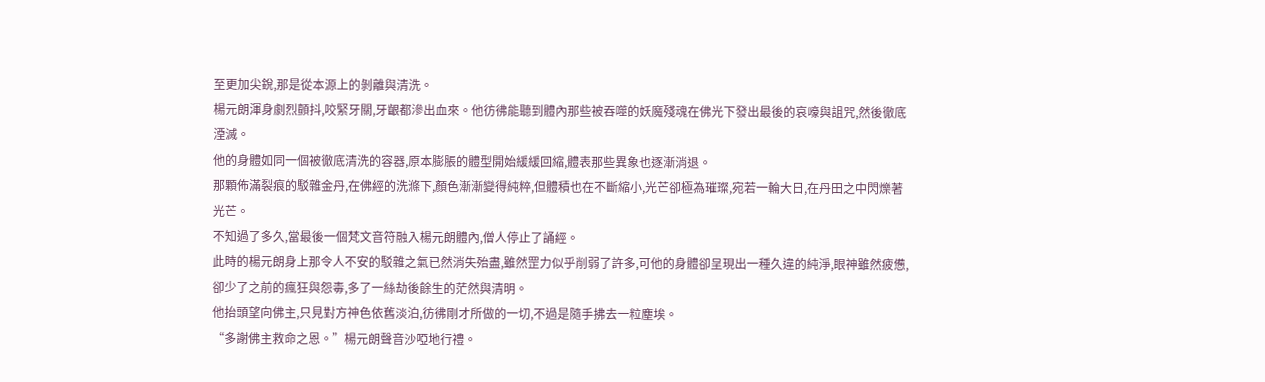至更加尖銳,那是從本源上的剝離與清洗。
楊元朗渾身劇烈顫抖,咬緊牙關,牙齦都滲出血來。他彷彿能聽到體內那些被吞噬的妖魔殘魂在佛光下發出最後的哀嚎與詛咒,然後徹底湮滅。
他的身體如同一個被徹底清洗的容器,原本膨脹的體型開始緩緩回縮,體表那些異象也逐漸消退。
那顆佈滿裂痕的駁雜金丹,在佛經的洗滌下,顏色漸漸變得純粹,但體積也在不斷縮小,光芒卻極為璀璨,宛若一輪大日,在丹田之中閃爍著光芒。
不知過了多久,當最後一個梵文音符融入楊元朗體內,僧人停止了誦經。
此時的楊元朗身上那令人不安的駁雜之氣已然消失殆盡,雖然罡力似乎削弱了許多,可他的身體卻呈現出一種久違的純淨,眼神雖然疲憊,卻少了之前的瘋狂與怨毒,多了一絲劫後餘生的茫然與清明。
他抬頭望向佛主,只見對方神色依舊淡泊,彷彿剛才所做的一切,不過是隨手拂去一粒塵埃。
“多謝佛主救命之恩。”楊元朗聲音沙啞地行禮。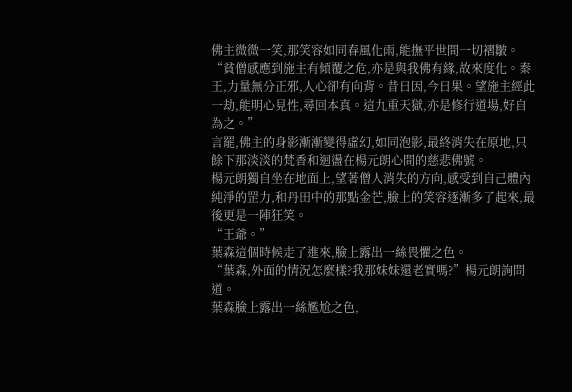佛主微微一笑,那笑容如同春風化雨,能撫平世間一切褶皺。
“貧僧感應到施主有傾覆之危,亦是與我佛有緣,故來度化。秦王,力量無分正邪,人心卻有向背。昔日因,今日果。望施主經此一劫,能明心見性,尋回本真。這九重天獄,亦是修行道場,好自為之。”
言罷,佛主的身影漸漸變得虛幻,如同泡影,最終消失在原地,只餘下那淡淡的梵香和迴盪在楊元朗心間的慈悲佛號。
楊元朗獨自坐在地面上,望著僧人消失的方向,感受到自己體內純淨的罡力,和丹田中的那點金芒,臉上的笑容逐漸多了起來,最後更是一陣狂笑。
“王爺。”
葉森這個時候走了進來,臉上露出一絲畏懼之色。
“葉森,外面的情況怎麼樣?我那妹妹還老實嗎?”楊元朗詢問道。
葉森臉上露出一絲尷尬之色,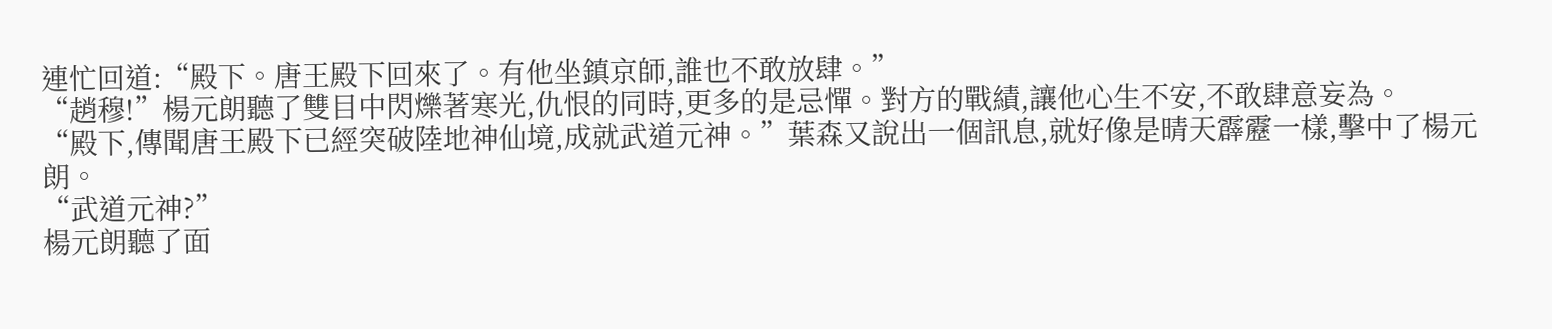連忙回道:“殿下。唐王殿下回來了。有他坐鎮京師,誰也不敢放肆。”
“趙穆!”楊元朗聽了雙目中閃爍著寒光,仇恨的同時,更多的是忌憚。對方的戰績,讓他心生不安,不敢肆意妄為。
“殿下,傳聞唐王殿下已經突破陸地神仙境,成就武道元神。”葉森又說出一個訊息,就好像是晴天霹靂一樣,擊中了楊元朗。
“武道元神?”
楊元朗聽了面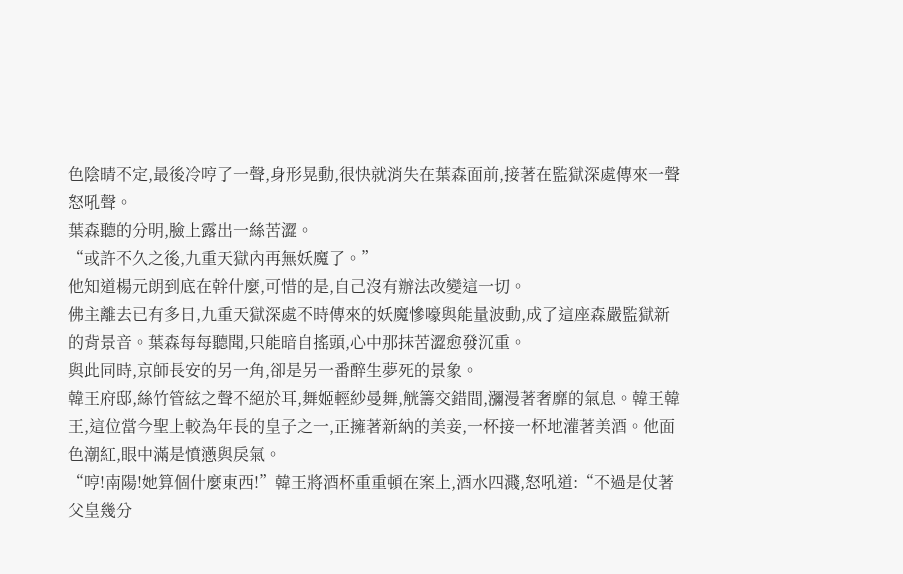色陰晴不定,最後冷哼了一聲,身形晃動,很快就消失在葉森面前,接著在監獄深處傳來一聲怒吼聲。
葉森聽的分明,臉上露出一絲苦澀。
“或許不久之後,九重天獄內再無妖魔了。”
他知道楊元朗到底在幹什麼,可惜的是,自己沒有辦法改變這一切。
佛主離去已有多日,九重天獄深處不時傳來的妖魔慘嚎與能量波動,成了這座森嚴監獄新的背景音。葉森每每聽聞,只能暗自搖頭,心中那抹苦澀愈發沉重。
與此同時,京師長安的另一角,卻是另一番醉生夢死的景象。
韓王府邸,絲竹管絃之聲不絕於耳,舞姬輕紗曼舞,觥籌交錯間,瀰漫著奢靡的氣息。韓王韓王,這位當今聖上較為年長的皇子之一,正擁著新納的美妾,一杯接一杯地灌著美酒。他面色潮紅,眼中滿是憤懣與戾氣。
“哼!南陽!她算個什麼東西!”韓王將酒杯重重頓在案上,酒水四濺,怒吼道:“不過是仗著父皇幾分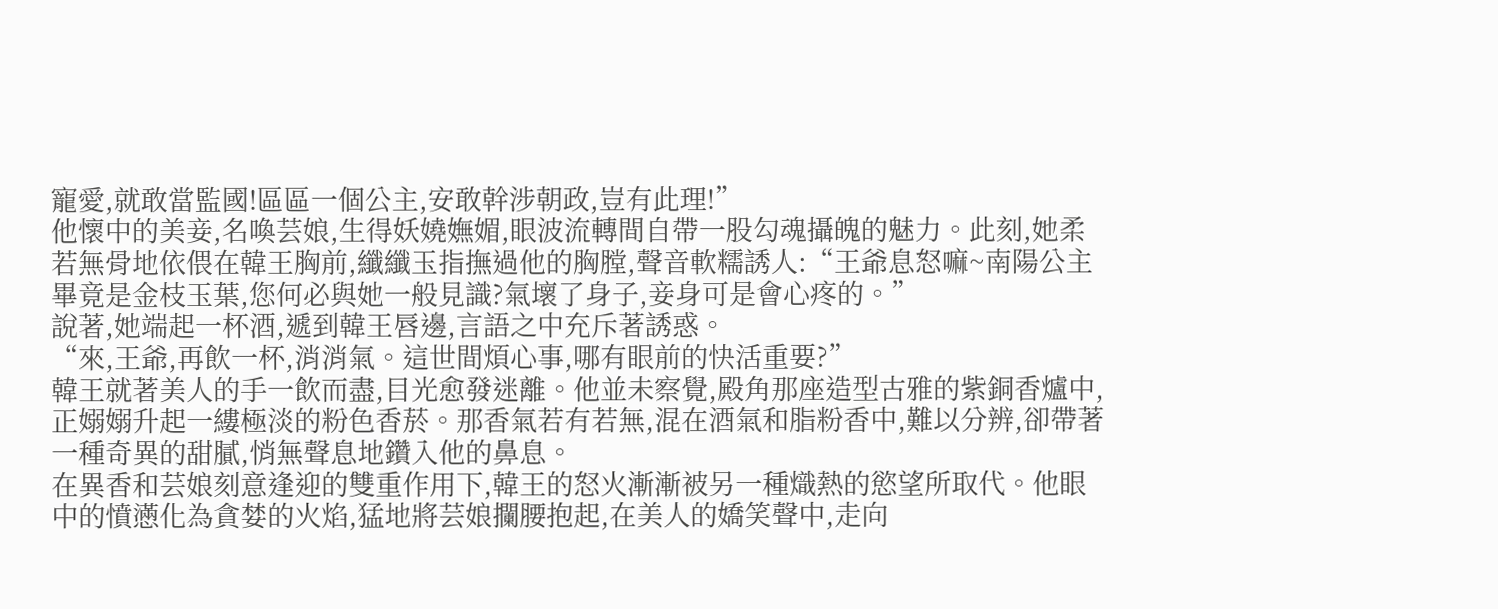寵愛,就敢當監國!區區一個公主,安敢幹涉朝政,豈有此理!”
他懷中的美妾,名喚芸娘,生得妖嬈嫵媚,眼波流轉間自帶一股勾魂攝魄的魅力。此刻,她柔若無骨地依偎在韓王胸前,纖纖玉指撫過他的胸膛,聲音軟糯誘人:“王爺息怒嘛~南陽公主畢竟是金枝玉葉,您何必與她一般見識?氣壞了身子,妾身可是會心疼的。”
說著,她端起一杯酒,遞到韓王唇邊,言語之中充斥著誘惑。
“來,王爺,再飲一杯,消消氣。這世間煩心事,哪有眼前的快活重要?”
韓王就著美人的手一飲而盡,目光愈發迷離。他並未察覺,殿角那座造型古雅的紫銅香爐中,正嫋嫋升起一縷極淡的粉色香菸。那香氣若有若無,混在酒氣和脂粉香中,難以分辨,卻帶著一種奇異的甜膩,悄無聲息地鑽入他的鼻息。
在異香和芸娘刻意逢迎的雙重作用下,韓王的怒火漸漸被另一種熾熱的慾望所取代。他眼中的憤懣化為貪婪的火焰,猛地將芸娘攔腰抱起,在美人的嬌笑聲中,走向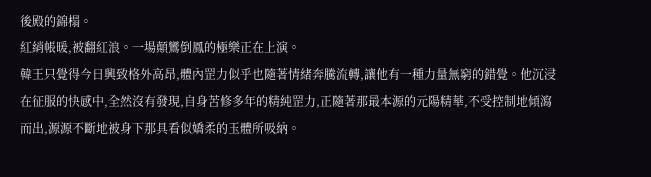後殿的錦榻。
紅綃帳暖,被翻紅浪。一場顛鸞倒鳳的極樂正在上演。
韓王只覺得今日興致格外高昂,體內罡力似乎也隨著情緒奔騰流轉,讓他有一種力量無窮的錯覺。他沉浸在征服的快感中,全然沒有發現,自身苦修多年的精純罡力,正隨著那最本源的元陽精華,不受控制地傾瀉而出,源源不斷地被身下那具看似嬌柔的玉體所吸納。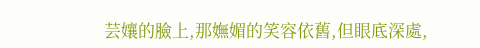芸孃的臉上,那嫵媚的笑容依舊,但眼底深處,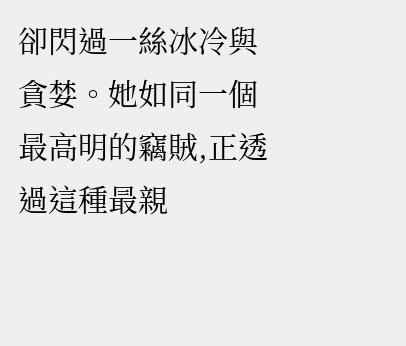卻閃過一絲冰冷與貪婪。她如同一個最高明的竊賊,正透過這種最親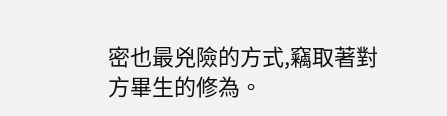密也最兇險的方式,竊取著對方畢生的修為。